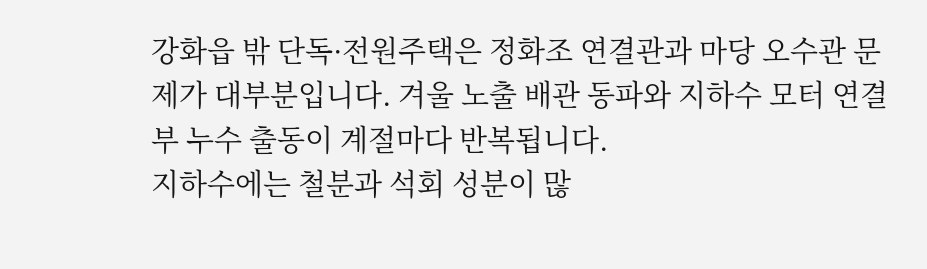강화읍 밖 단독·전원주택은 정화조 연결관과 마당 오수관 문제가 대부분입니다. 겨울 노출 배관 동파와 지하수 모터 연결부 누수 출동이 계절마다 반복됩니다.
지하수에는 철분과 석회 성분이 많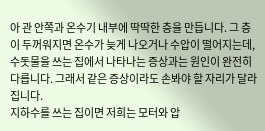아 관 안쪽과 온수기 내부에 딱딱한 층을 만듭니다. 그 층이 두꺼워지면 온수가 늦게 나오거나 수압이 떨어지는데, 수돗물을 쓰는 집에서 나타나는 증상과는 원인이 완전히 다릅니다. 그래서 같은 증상이라도 손봐야 할 자리가 달라집니다.
지하수를 쓰는 집이면 저희는 모터와 압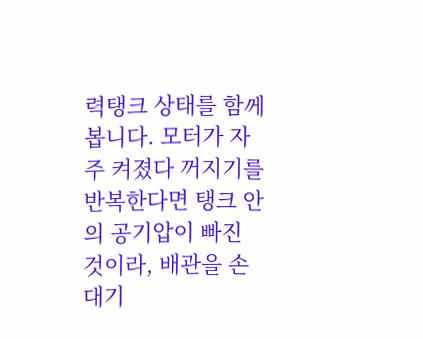력탱크 상태를 함께 봅니다. 모터가 자주 켜졌다 꺼지기를 반복한다면 탱크 안의 공기압이 빠진 것이라, 배관을 손대기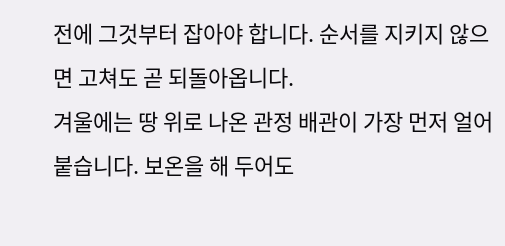전에 그것부터 잡아야 합니다. 순서를 지키지 않으면 고쳐도 곧 되돌아옵니다.
겨울에는 땅 위로 나온 관정 배관이 가장 먼저 얼어붙습니다. 보온을 해 두어도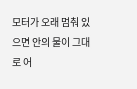모터가 오래 멈춰 있으면 안의 물이 그대로 어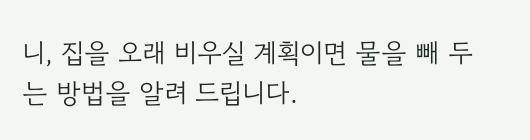니, 집을 오래 비우실 계획이면 물을 빼 두는 방법을 알려 드립니다.